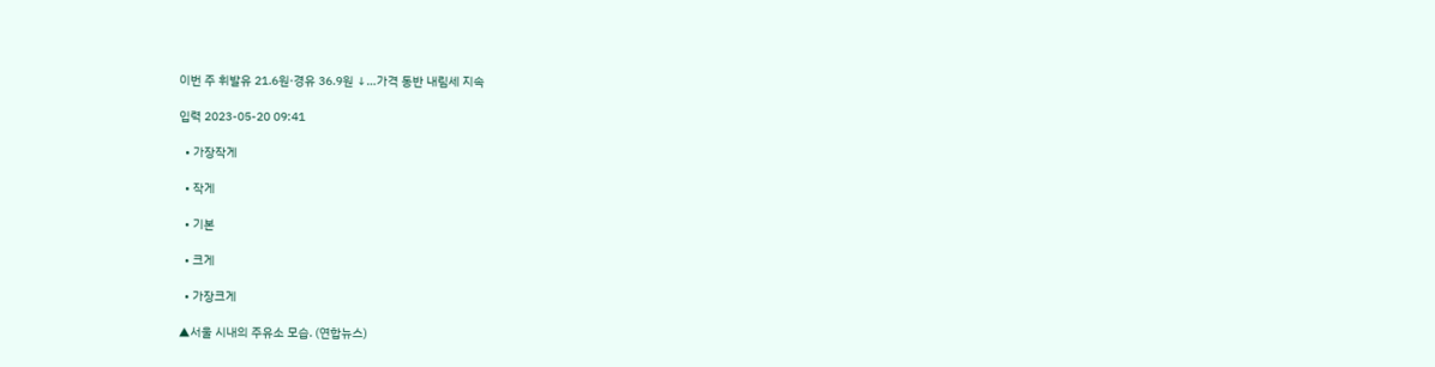이번 주 휘발유 21.6원·경유 36.9원 ↓…가격 동반 내림세 지속

입력 2023-05-20 09:41

  • 가장작게

  • 작게

  • 기본

  • 크게

  • 가장크게

▲서울 시내의 주유소 모습. (연합뉴스)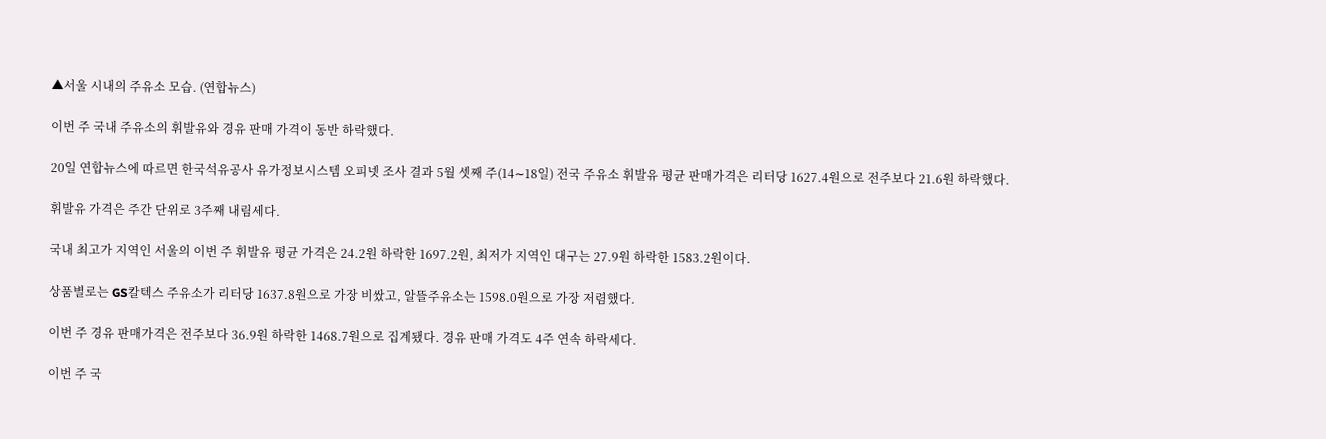▲서울 시내의 주유소 모습. (연합뉴스)

이번 주 국내 주유소의 휘발유와 경유 판매 가격이 동반 하락했다.

20일 연합뉴스에 따르면 한국석유공사 유가정보시스템 오피넷 조사 결과 5월 셋째 주(14∼18일) 전국 주유소 휘발유 평균 판매가격은 리터당 1627.4원으로 전주보다 21.6원 하락했다.

휘발유 가격은 주간 단위로 3주째 내림세다.

국내 최고가 지역인 서울의 이번 주 휘발유 평균 가격은 24.2원 하락한 1697.2원, 최저가 지역인 대구는 27.9원 하락한 1583.2원이다.

상품별로는 GS칼텍스 주유소가 리터당 1637.8원으로 가장 비쌌고, 알뜰주유소는 1598.0원으로 가장 저렴했다.

이번 주 경유 판매가격은 전주보다 36.9원 하락한 1468.7원으로 집계됐다. 경유 판매 가격도 4주 연속 하락세다.

이번 주 국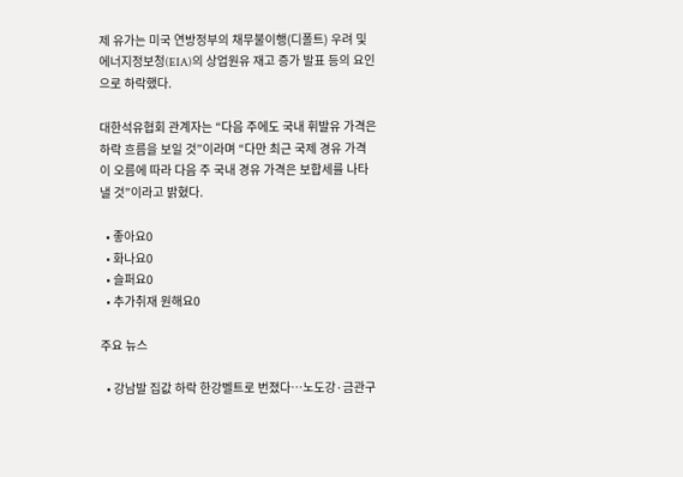제 유가는 미국 연방정부의 채무불이행(디폴트) 우려 및 에너지정보청(EIA)의 상업원유 재고 증가 발표 등의 요인으로 하락했다.

대한석유협회 관계자는 “다음 주에도 국내 휘발유 가격은 하락 흐름을 보일 것”이라며 “다만 최근 국제 경유 가격이 오름에 따라 다음 주 국내 경유 가격은 보합세를 나타낼 것”이라고 밝혔다.

  • 좋아요0
  • 화나요0
  • 슬퍼요0
  • 추가취재 원해요0

주요 뉴스

  • 강남발 집값 하락 한강벨트로 번졌다⋯노도강·금관구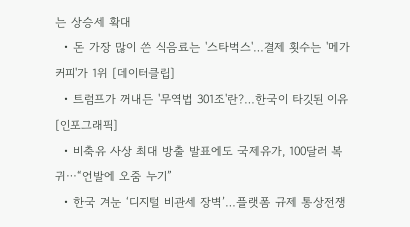는 상승세 확대
  • 돈 가장 많이 쓴 식음료는 '스타벅스'…결제 횟수는 '메가커피'가 1위 [데이터클립]
  • 트럼프가 꺼내든 '무역법 301조'란?…한국이 타깃된 이유 [인포그래픽]
  • 비축유 사상 최대 방출 발표에도 국제유가, 100달러 복귀⋯“언발에 오줌 누기”
  • 한국 겨눈 ‘디지털 비관세 장벽’…플랫폼 규제 통상전쟁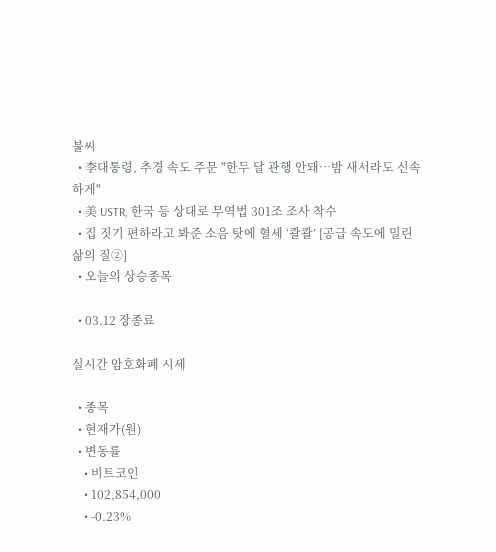불씨
  • 李대통령, 추경 속도 주문 "한두 달 관행 안돼…밤 새서라도 신속하게"
  • 美 USTR, 한국 등 상대로 무역법 301조 조사 착수
  • 집 짓기 편하라고 봐준 소음 탓에 혈세 ‘콸콸’ [공급 속도에 밀린 삶의 질②]
  • 오늘의 상승종목

  • 03.12 장종료

실시간 암호화폐 시세

  • 종목
  • 현재가(원)
  • 변동률
    • 비트코인
    • 102,854,000
    • -0.23%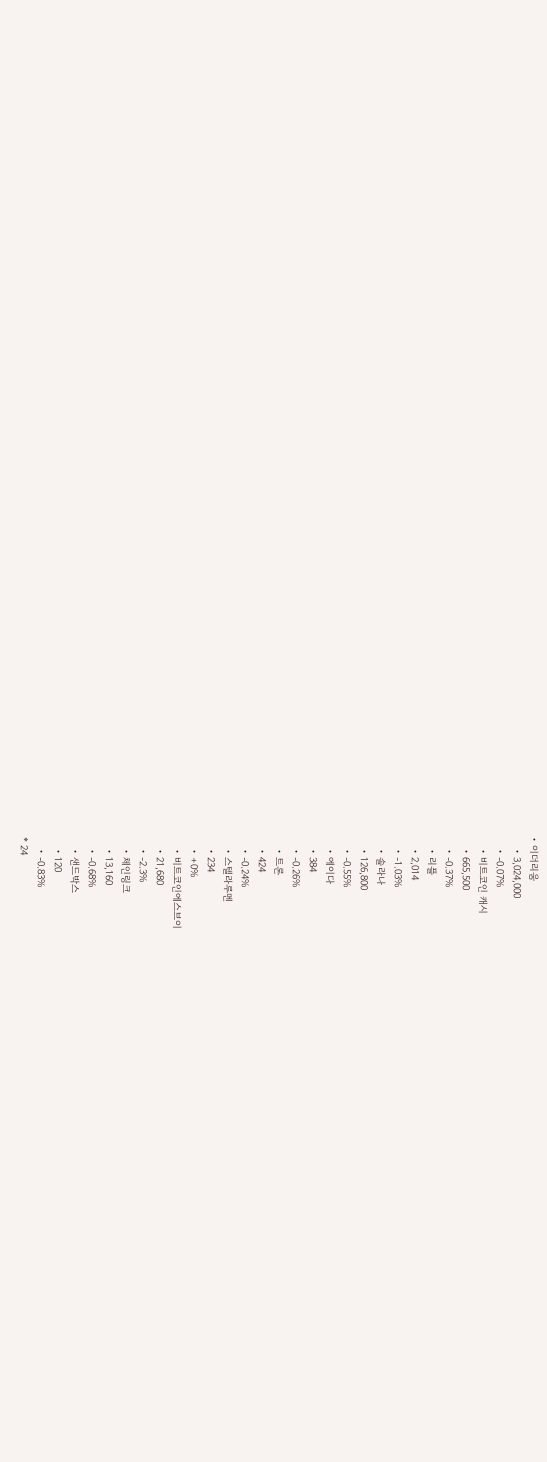• 이더리움
    • 3,024,000
    • -0.07%
    • 비트코인 캐시
    • 665,500
    • -0.37%
    • 리플
    • 2,014
    • -1.03%
    • 솔라나
    • 126,800
    • -0.55%
    • 에이다
    • 384
    • -0.26%
    • 트론
    • 424
    • -0.24%
    • 스텔라루멘
    • 234
    • +0%
    • 비트코인에스브이
    • 21,680
    • -2.3%
    • 체인링크
    • 13,160
    • -0.68%
    • 샌드박스
    • 120
    • -0.83%
* 24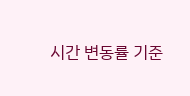시간 변동률 기준